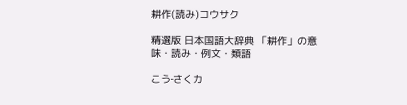耕作(読み)コウサク

精選版 日本国語大辞典 「耕作」の意味・読み・例文・類語

こう‐さくカ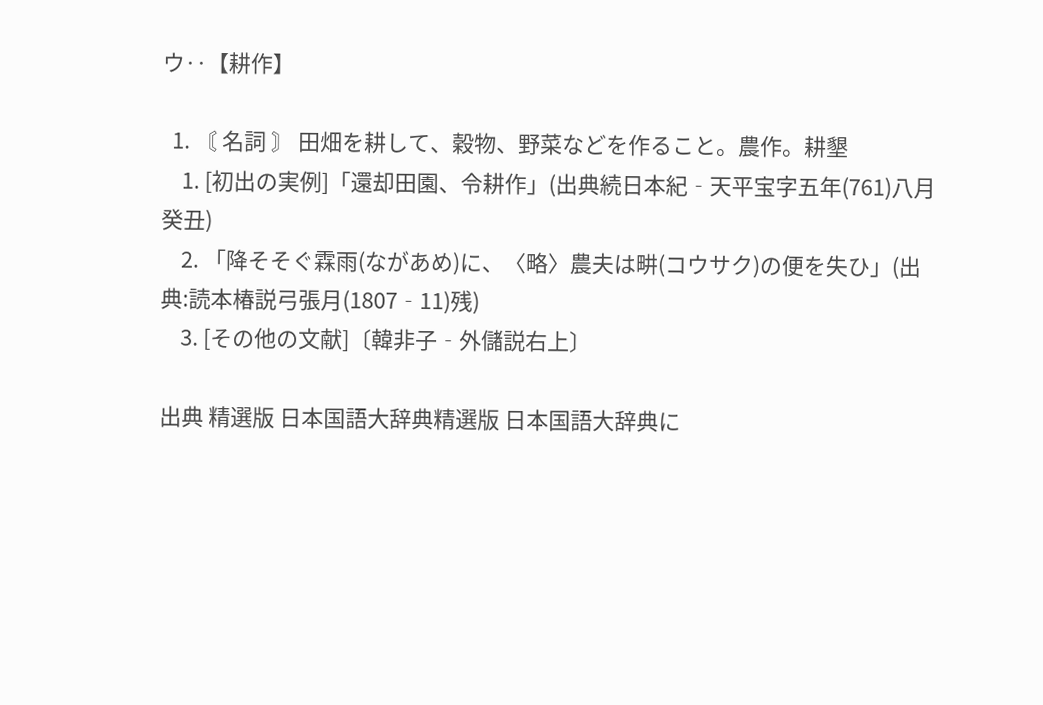ウ‥【耕作】

  1. 〘 名詞 〙 田畑を耕して、穀物、野菜などを作ること。農作。耕墾
    1. [初出の実例]「還却田園、令耕作」(出典続日本紀‐天平宝字五年(761)八月癸丑)
    2. 「降そそぐ霖雨(ながあめ)に、〈略〉農夫は畊(コウサク)の便を失ひ」(出典:読本椿説弓張月(1807‐11)残)
    3. [その他の文献]〔韓非子‐外儲説右上〕

出典 精選版 日本国語大辞典精選版 日本国語大辞典に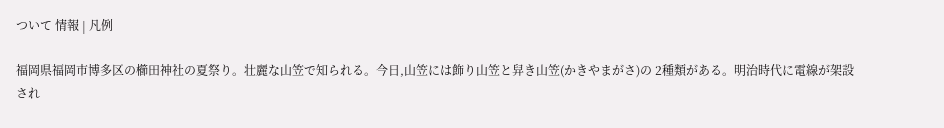ついて 情報 | 凡例

福岡県福岡市博多区の櫛田神社の夏祭り。壮麗な山笠で知られる。今日,山笠には飾り山笠と舁き山笠(かきやまがさ)の 2種類がある。明治時代に電線が架設され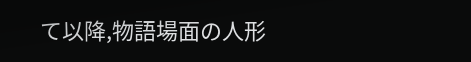て以降,物語場面の人形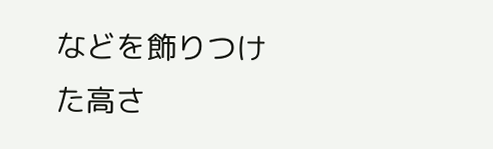などを飾りつけた高さ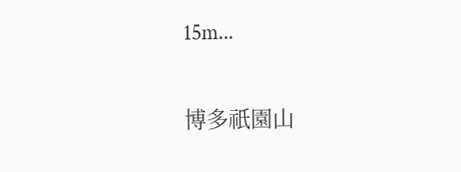15m...

博多祇園山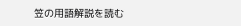笠の用語解説を読む